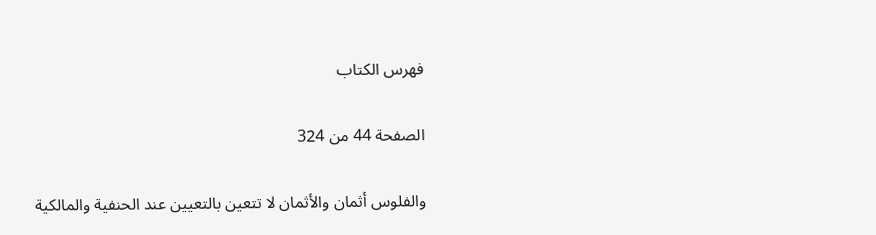فهرس الكتاب

الصفحة 44 من 324

والفلوس أثمان والأثمان لا تتعين بالتعيين عند الحنفية والمالكية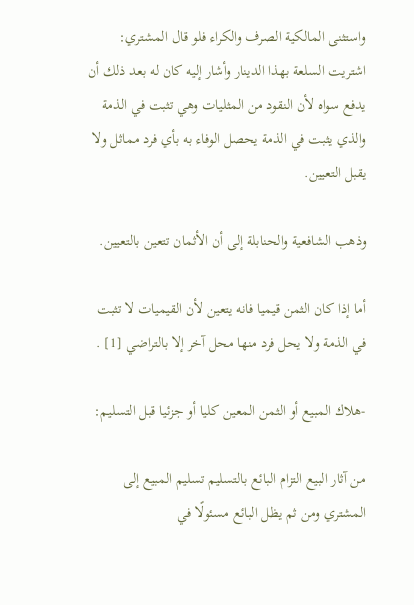واستثنى المالكية الصرف والكراء فلو قال المشتري: اشتريت السلعة بهذا الدينار وأشار إليه كان له بعد ذلك أن يدفع سواه لأن النقود من المثليات وهي تثبت في الذمة والذي يثبت في الذمة يحصل الوفاء به بأي فرد مماثل ولا يقبل التعيين.

وذهب الشافعية والحنابلة إلى أن الأثمان تتعين بالتعيين.

أما إذا كان الثمن قيميا فانه يتعين لأن القيميات لا تثبت في الذمة ولا يحل فرد منها محل آخر إلا بالتراضي [1] .

-هلاك المبيع أو الثمن المعين كليا أو جزئيا قبل التسليم:

من آثار البيع التزام البائع بالتسليم تسليم المبيع إلى المشتري ومن ثم يظل البائع مسئولًا في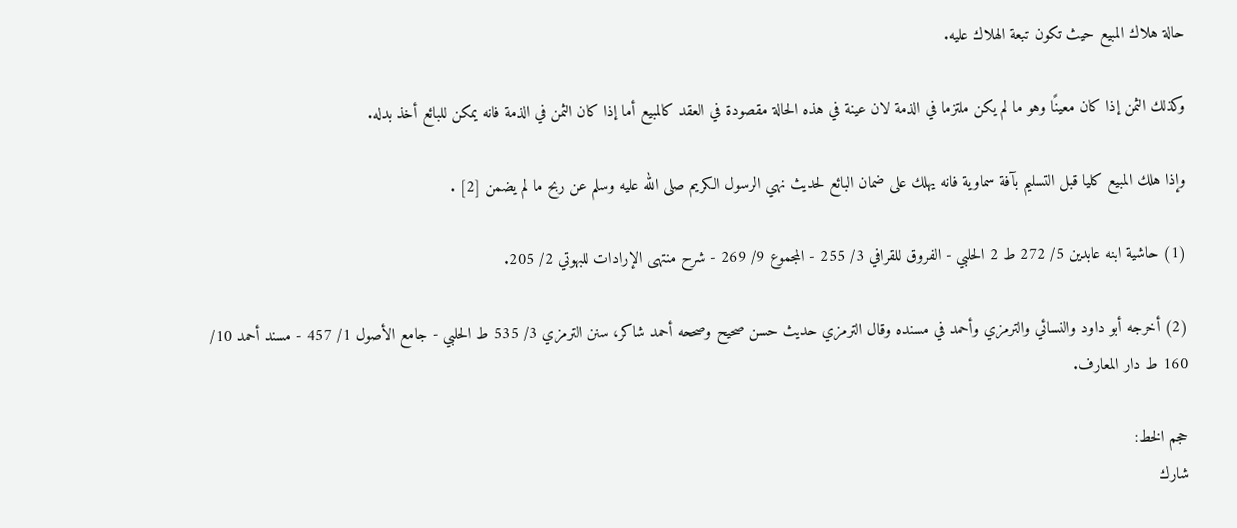حالة هلاك المبيع حيث تكون تبعة الهلاك عليه.

وكذلك الثمن إذا كان معينًا وهو ما لم يكن ملتزما في الذمة لان عينة في هذه الحالة مقصودة في العقد كالمبيع أما إذا كان الثمن في الذمة فانه يمكن للبائع أخذ بدله.

وإذا هلك المبيع كليا قبل التسليم بآفة سماوية فانه يهلك على ضمان البائع لحديث نهي الرسول الكريم صلى الله عليه وسلم عن ربح ما لم يضمن [2] .

(1) حاشية ابنه عابدين 5/ 272 ط 2 الحلبي - الفروق للقرافي 3/ 255 - المجموع 9/ 269 - شرح منتهى الإرادات للبهوتي 2/ 205.

(2) أخرجه أبو داود والنسائي والترمزي وأحمد في مسنده وقال الترمزي حديث حسن صحيح وصححه أحمد شاكر، سنن الترمزي 3/ 535 ط الحلبي - جامع الأصول 1/ 457 - مسند أحمد 10/ 160 ط دار المعارف.

حجم الخط:
شارك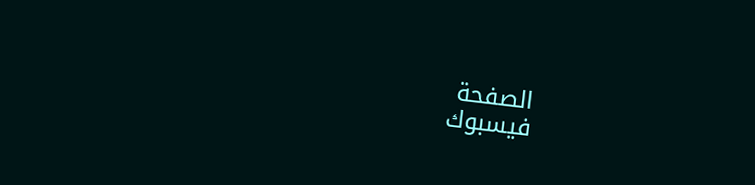الصفحة
فيسبوك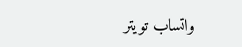واتساب تويتر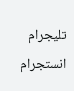تليجرام انستجرام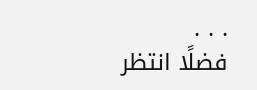. . .
فضلًا انتظر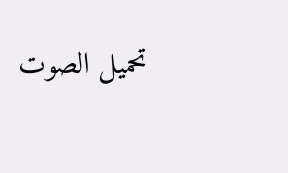تحميل الصوت